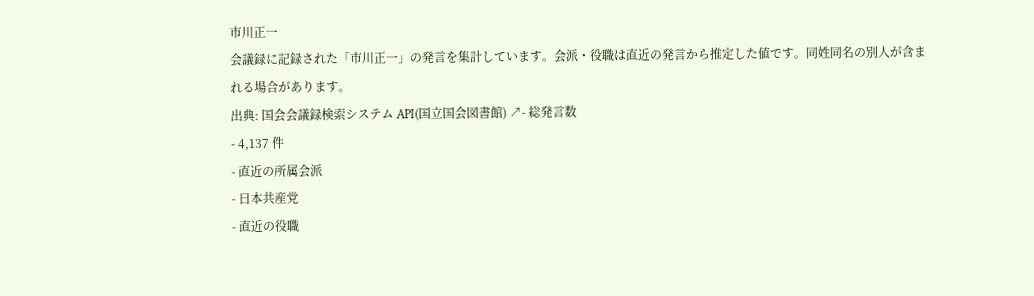市川正一
会議録に記録された「市川正一」の発言を集計しています。会派・役職は直近の発言から推定した値です。同姓同名の別人が含まれる場合があります。
出典: 国会会議録検索システム API(国立国会図書館) ↗- 総発言数
- 4,137 件
- 直近の所属会派
- 日本共産党
- 直近の役職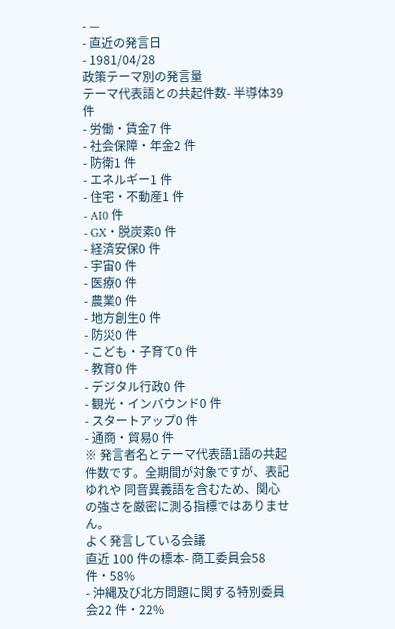- —
- 直近の発言日
- 1981/04/28
政策テーマ別の発言量
テーマ代表語との共起件数- 半導体39 件
- 労働・賃金7 件
- 社会保障・年金2 件
- 防衛1 件
- エネルギー1 件
- 住宅・不動産1 件
- AI0 件
- GX・脱炭素0 件
- 経済安保0 件
- 宇宙0 件
- 医療0 件
- 農業0 件
- 地方創生0 件
- 防災0 件
- こども・子育て0 件
- 教育0 件
- デジタル行政0 件
- 観光・インバウンド0 件
- スタートアップ0 件
- 通商・貿易0 件
※ 発言者名とテーマ代表語1語の共起件数です。全期間が対象ですが、表記ゆれや 同音異義語を含むため、関心の強さを厳密に測る指標ではありません。
よく発言している会議
直近 100 件の標本- 商工委員会58 件・58%
- 沖縄及び北方問題に関する特別委員会22 件・22%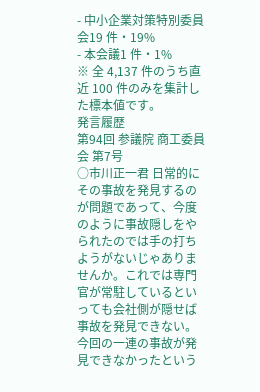- 中小企業対策特別委員会19 件・19%
- 本会議1 件・1%
※ 全 4,137 件のうち直近 100 件のみを集計した標本値です。
発言履歴
第94回 参議院 商工委員会 第7号
○市川正一君 日常的にその事故を発見するのが問題であって、今度のように事故隠しをやられたのでは手の打ちようがないじゃありませんか。これでは専門官が常駐しているといっても会社側が隠せば事故を発見できない。今回の一連の事故が発見できなかったという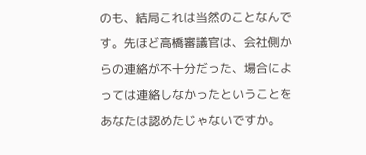のも、結局これは当然のことなんです。先ほど高橋審議官は、会社側からの連絡が不十分だった、場合によっては連絡しなかったということをあなたは認めたじゃないですか。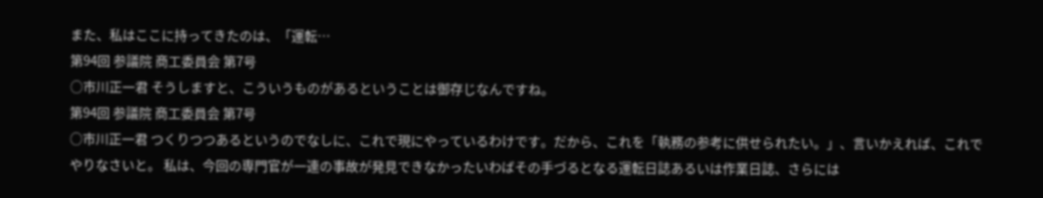また、私はここに持ってきたのは、「運転…
第94回 参議院 商工委員会 第7号
○市川正一君 そうしますと、こういうものがあるということは御存じなんですね。
第94回 参議院 商工委員会 第7号
○市川正一君 つくりつつあるというのでなしに、これで現にやっているわけです。だから、これを「執務の参考に供せられたい。」、言いかえれば、これでやりなさいと。 私は、今回の専門官が一連の事故が発見できなかったいわばその手づるとなる運転日誌あるいは作業日誌、さらには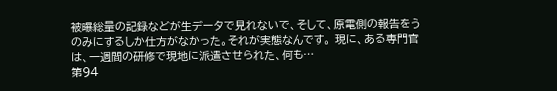被曝総量の記録などが生データで見れないで、そして、原電側の報告をうのみにするしか仕方がなかった。それが実態なんです。 現に、ある専門官は、一週間の研修で現地に派遣させられた、何も…
第94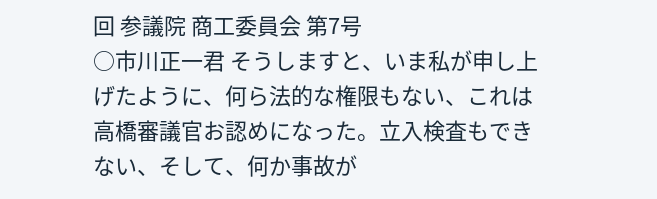回 参議院 商工委員会 第7号
○市川正一君 そうしますと、いま私が申し上げたように、何ら法的な権限もない、これは高橋審議官お認めになった。立入検査もできない、そして、何か事故が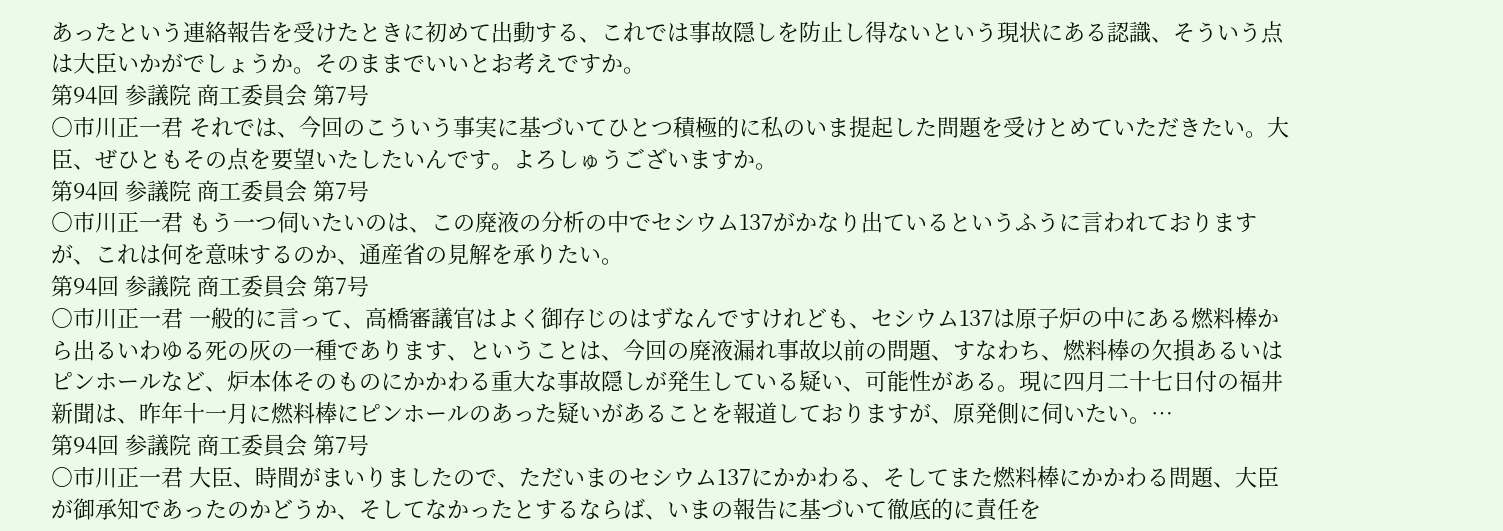あったという連絡報告を受けたときに初めて出動する、これでは事故隠しを防止し得ないという現状にある認識、そういう点は大臣いかがでしょうか。そのままでいいとお考えですか。
第94回 参議院 商工委員会 第7号
○市川正一君 それでは、今回のこういう事実に基づいてひとつ積極的に私のいま提起した問題を受けとめていただきたい。大臣、ぜひともその点を要望いたしたいんです。よろしゅうございますか。
第94回 参議院 商工委員会 第7号
○市川正一君 もう一つ伺いたいのは、この廃液の分析の中でセシウム137がかなり出ているというふうに言われておりますが、これは何を意味するのか、通産省の見解を承りたい。
第94回 参議院 商工委員会 第7号
○市川正一君 一般的に言って、高橋審議官はよく御存じのはずなんですけれども、セシウム137は原子炉の中にある燃料棒から出るいわゆる死の灰の一種であります、ということは、今回の廃液漏れ事故以前の問題、すなわち、燃料棒の欠損あるいはピンホールなど、炉本体そのものにかかわる重大な事故隠しが発生している疑い、可能性がある。現に四月二十七日付の福井新聞は、昨年十一月に燃料棒にピンホールのあった疑いがあることを報道しておりますが、原発側に伺いたい。…
第94回 参議院 商工委員会 第7号
○市川正一君 大臣、時間がまいりましたので、ただいまのセシウム137にかかわる、そしてまた燃料棒にかかわる問題、大臣が御承知であったのかどうか、そしてなかったとするならば、いまの報告に基づいて徹底的に責任を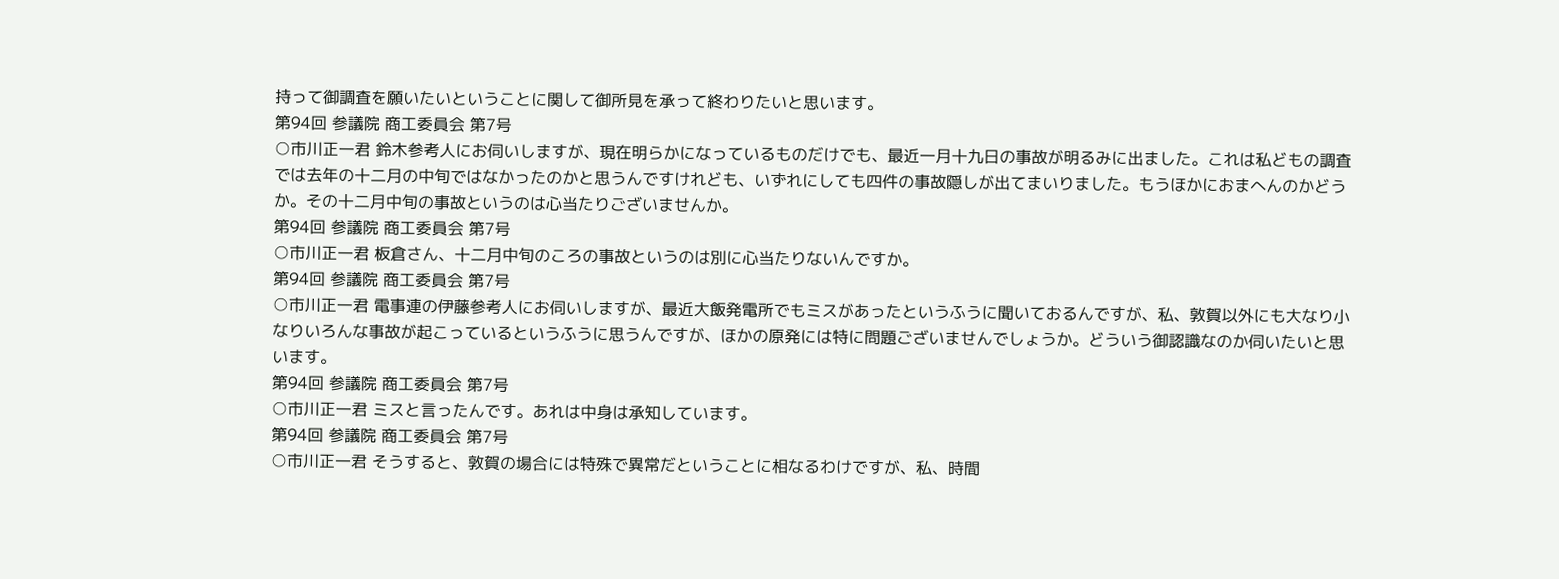持って御調査を願いたいということに関して御所見を承って終わりたいと思います。
第94回 参議院 商工委員会 第7号
○市川正一君 鈴木参考人にお伺いしますが、現在明らかになっているものだけでも、最近一月十九日の事故が明るみに出ました。これは私どもの調査では去年の十二月の中旬ではなかったのかと思うんですけれども、いずれにしても四件の事故隠しが出てまいりました。もうほかにおまへんのかどうか。その十二月中旬の事故というのは心当たりございませんか。
第94回 参議院 商工委員会 第7号
○市川正一君 板倉さん、十二月中旬のころの事故というのは別に心当たりないんですか。
第94回 参議院 商工委員会 第7号
○市川正一君 電事連の伊藤参考人にお伺いしますが、最近大飯発電所でもミスがあったというふうに聞いておるんですが、私、敦賀以外にも大なり小なりいろんな事故が起こっているというふうに思うんですが、ほかの原発には特に問題ございませんでしょうか。どういう御認識なのか伺いたいと思います。
第94回 参議院 商工委員会 第7号
○市川正一君 ミスと言ったんです。あれは中身は承知しています。
第94回 参議院 商工委員会 第7号
○市川正一君 そうすると、敦賀の場合には特殊で異常だということに相なるわけですが、私、時間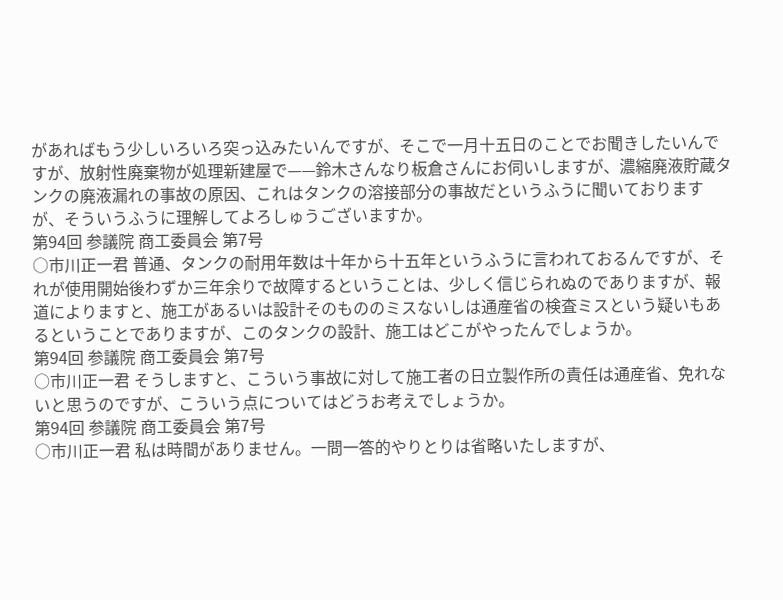があればもう少しいろいろ突っ込みたいんですが、そこで一月十五日のことでお聞きしたいんですが、放射性廃棄物が処理新建屋で——鈴木さんなり板倉さんにお伺いしますが、濃縮廃液貯蔵タンクの廃液漏れの事故の原因、これはタンクの溶接部分の事故だというふうに聞いておりますが、そういうふうに理解してよろしゅうございますか。
第94回 参議院 商工委員会 第7号
○市川正一君 普通、タンクの耐用年数は十年から十五年というふうに言われておるんですが、それが使用開始後わずか三年余りで故障するということは、少しく信じられぬのでありますが、報道によりますと、施工があるいは設計そのもののミスないしは通産省の検査ミスという疑いもあるということでありますが、このタンクの設計、施工はどこがやったんでしょうか。
第94回 参議院 商工委員会 第7号
○市川正一君 そうしますと、こういう事故に対して施工者の日立製作所の責任は通産省、免れないと思うのですが、こういう点についてはどうお考えでしょうか。
第94回 参議院 商工委員会 第7号
○市川正一君 私は時間がありません。一問一答的やりとりは省略いたしますが、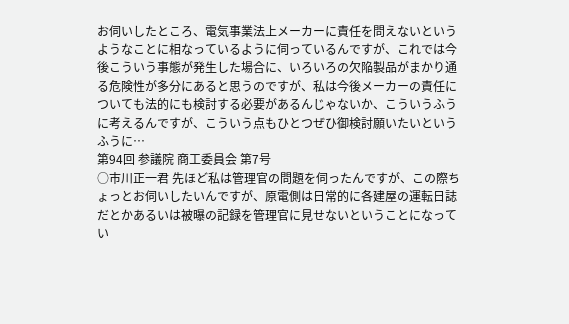お伺いしたところ、電気事業法上メーカーに責任を問えないというようなことに相なっているように伺っているんですが、これでは今後こういう事態が発生した場合に、いろいろの欠陥製品がまかり通る危険性が多分にあると思うのですが、私は今後メーカーの責任についても法的にも検討する必要があるんじゃないか、こういうふうに考えるんですが、こういう点もひとつぜひ御検討願いたいというふうに…
第94回 参議院 商工委員会 第7号
○市川正一君 先ほど私は管理官の問題を伺ったんですが、この際ちょっとお伺いしたいんですが、原電側は日常的に各建屋の運転日誌だとかあるいは被曝の記録を管理官に見せないということになってい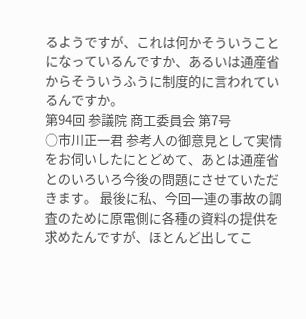るようですが、これは何かそういうことになっているんですか、あるいは通産省からそういうふうに制度的に言われているんですか。
第94回 参議院 商工委員会 第7号
○市川正一君 参考人の御意見として実情をお伺いしたにとどめて、あとは通産省とのいろいろ今後の問題にさせていただきます。 最後に私、今回一連の事故の調査のために原電側に各種の資料の提供を求めたんですが、ほとんど出してこ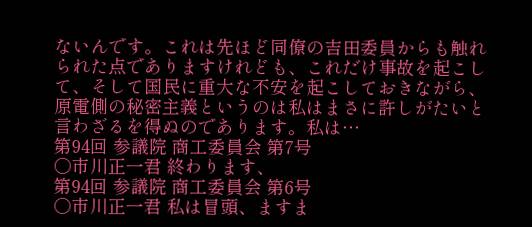ないんです。これは先ほど同僚の吉田委員からも触れられた点でありますけれども、これだけ事故を起こして、そして国民に重大な不安を起こしておきながら、原電側の秘密主義というのは私はまさに許しがたいと言わざるを得ぬのであります。私は…
第94回 参議院 商工委員会 第7号
○市川正一君 終わります、
第94回 参議院 商工委員会 第6号
○市川正一君 私は冒頭、ますま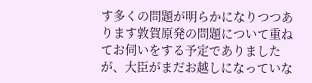す多くの問題が明らかになりつつあります敦賀原発の問題について重ねてお伺いをする予定でありましたが、大臣がまだお越しになっていな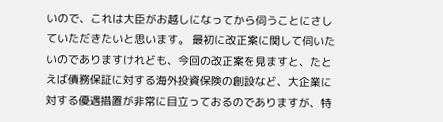いので、これは大臣がお越しになってから伺うことにさしていただきたいと思います。 最初に改正案に関して伺いたいのでありますけれども、今回の改正案を見ますと、たとえば債務保証に対する海外投資保険の創設など、大企業に対する優遇措置が非常に目立っておるのでありますが、特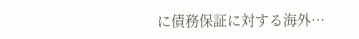に債務保証に対する海外…